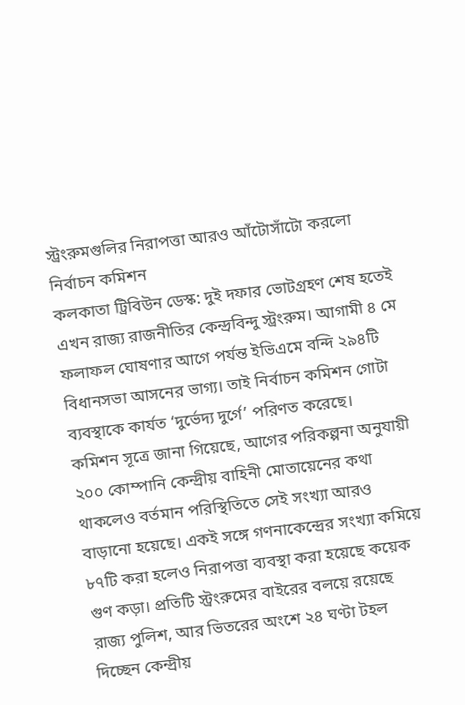স্ট্রংরুমগুলির নিরাপত্তা আরও আঁটোসাঁটো করলো নির্বাচন কমিশন
কলকাতা ট্রিবিউন ডেস্ক: দুই দফার ভোটগ্রহণ শেষ হতেই এখন রাজ্য রাজনীতির কেন্দ্রবিন্দু স্ট্রংরুম। আগামী ৪ মে ফলাফল ঘোষণার আগে পর্যন্ত ইভিএমে বন্দি ২৯৪টি বিধানসভা আসনের ভাগ্য। তাই নির্বাচন কমিশন গোটা ব্যবস্থাকে কার্যত ‘দুর্ভেদ্য দুর্গে’ পরিণত করেছে।
কমিশন সূত্রে জানা গিয়েছে, আগের পরিকল্পনা অনুযায়ী ২০০ কোম্পানি কেন্দ্রীয় বাহিনী মোতায়েনের কথা থাকলেও বর্তমান পরিস্থিতিতে সেই সংখ্যা আরও বাড়ানো হয়েছে। একই সঙ্গে গণনাকেন্দ্রের সংখ্যা কমিয়ে ৮৭টি করা হলেও নিরাপত্তা ব্যবস্থা করা হয়েছে কয়েক গুণ কড়া। প্রতিটি স্ট্রংরুমের বাইরের বলয়ে রয়েছে রাজ্য পুলিশ, আর ভিতরের অংশে ২৪ ঘণ্টা টহল দিচ্ছেন কেন্দ্রীয়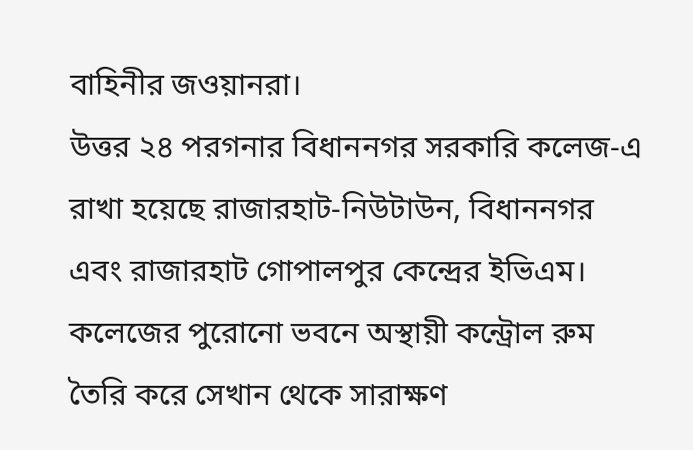বাহিনীর জওয়ানরা।
উত্তর ২৪ পরগনার বিধাননগর সরকারি কলেজ-এ রাখা হয়েছে রাজারহাট-নিউটাউন, বিধাননগর এবং রাজারহাট গোপালপুর কেন্দ্রের ইভিএম। কলেজের পুরোনো ভবনে অস্থায়ী কন্ট্রোল রুম তৈরি করে সেখান থেকে সারাক্ষণ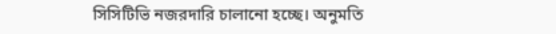সিসিটিভি নজরদারি চালানো হচ্ছে। অনুমতি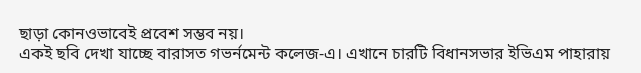ছাড়া কোনওভাবেই প্রবেশ সম্ভব নয়।
একই ছবি দেখা যাচ্ছে বারাসত গভর্নমেন্ট কলেজ-এ। এখানে চারটি বিধানসভার ইভিএম পাহারায়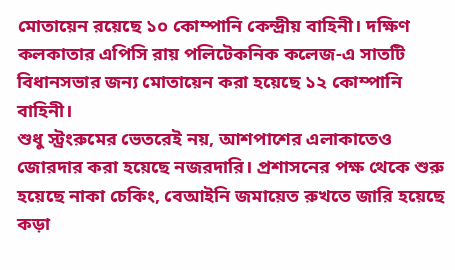মোতায়েন রয়েছে ১০ কোম্পানি কেন্দ্রীয় বাহিনী। দক্ষিণ কলকাতার এপিসি রায় পলিটেকনিক কলেজ-এ সাতটি বিধানসভার জন্য মোতায়েন করা হয়েছে ১২ কোম্পানি বাহিনী।
শুধু স্ট্রংরুমের ভেতরেই নয়, আশপাশের এলাকাতেও জোরদার করা হয়েছে নজরদারি। প্রশাসনের পক্ষ থেকে শুরু হয়েছে নাকা চেকিং, বেআইনি জমায়েত রুখতে জারি হয়েছে কড়া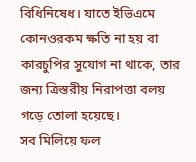বিধিনিষেধ। যাতে ইভিএমে কোনওরকম ক্ষতি না হয় বা কারচুপির সুযোগ না থাকে, তার জন্য ত্রিস্তরীয় নিরাপত্তা বলয় গড়ে তোলা হয়েছে।
সব মিলিয়ে ফল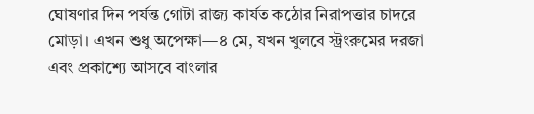ঘোষণার দিন পর্যন্ত গোটা রাজ্য কার্যত কঠোর নিরাপত্তার চাদরে মোড়া। এখন শুধু অপেক্ষা—৪ মে, যখন খুলবে স্ট্রংরুমের দরজা এবং প্রকাশ্যে আসবে বাংলার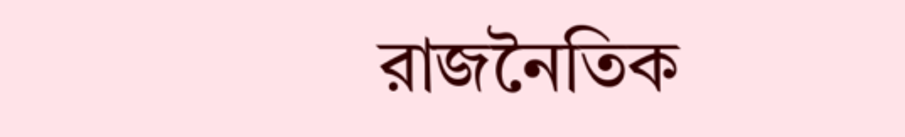রাজনৈতিক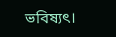ভবিষ্যৎ।